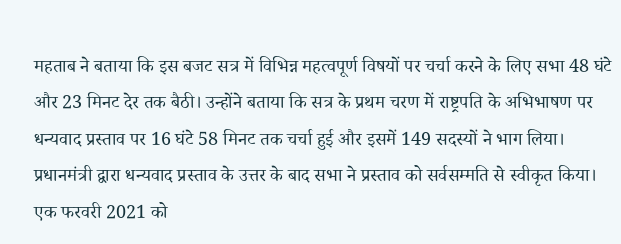महताब ने बताया कि इस बजट सत्र में विभिन्न महत्वपूर्ण विषयों पर चर्चा करने के लिए सभा 48 घंटे और 23 मिनट देर तक बैठी। उन्होंने बताया कि सत्र के प्रथम चरण में राष्ट्रपति के अभिभाषण पर धन्यवाद प्रस्ताव पर 16 घंटे 58 मिनट तक चर्चा हुई और इसमें 149 सदस्यों ने भाग लिया। प्रधानमंत्री द्वारा धन्यवाद प्रस्ताव के उत्तर के बाद सभा ने प्रस्ताव को सर्वसम्मति से स्वीकृत किया। एक फरवरी 2021 को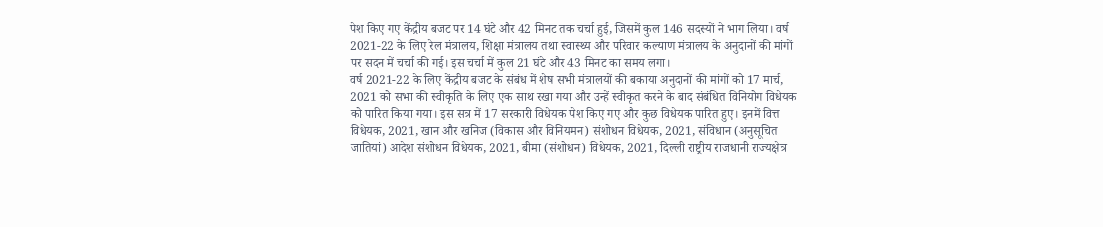पेश किए गए केंद्रीय बजट पर 14 घंटे और 42 मिनट तक चर्चा हुई, जिसमें कुल 146 सदस्यों ने भाग लिया। वर्ष 2021-22 के लिए रेल मंत्रालय, शिक्षा मंत्रालय तथा स्वास्थ्य और परिवार कल्याण मंत्रालय के अनुदानों की मांगों पर सदन में चर्चा की गई। इस चर्चा में कुल 21 घंटे और 43 मिनट का समय लगा।
वर्ष 2021-22 के लिए केंद्रीय बजट के संबंध में शेष सभी मंत्रालयों की बकाया अनुदानों की मांगों को 17 मार्च, 2021 को सभा की स्वीकृति के लिए एक साथ रखा गया और उन्हें स्वीकृत करने के बाद संबंधित विनियोग विधेयक को पारित किया गया। इस सत्र में 17 सरकारी विधेयक पेश किए गए और कुछ विधेयक पारित हुए। इनमें वित्त विधेयक, 2021, खान और खनिज (विकास और विनियमन) संशोधन विधेयक, 2021, संविधान (अनुसूचित जातियां) आदेश संशोधन विधेयक, 2021, बीमा (संशोधन) विधेयक, 2021, दिल्ली राष्ट्रीय राजधानी राज्यक्षेत्र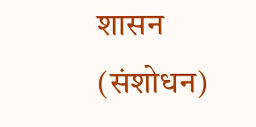शासन (संशोधन)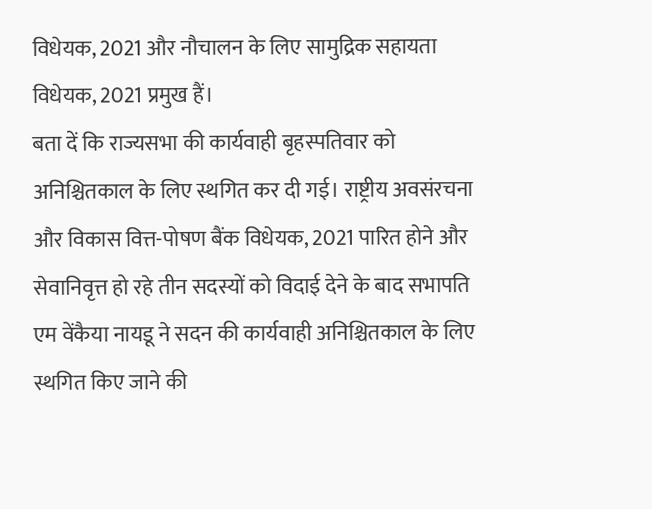विधेयक, 2021 और नौचालन के लिए सामुद्रिक सहायता विधेयक, 2021 प्रमुख हैं।
बता दें कि राज्यसभा की कार्यवाही बृहस्पतिवार को अनिश्चितकाल के लिए स्थगित कर दी गई। राष्ट्रीय अवसंरचना और विकास वित्त-पोषण बैंक विधेयक, 2021 पारित होने और सेवानिवृत्त हो रहे तीन सदस्यों को विदाई देने के बाद सभापति एम वेंकैया नायडू ने सदन की कार्यवाही अनिश्चितकाल के लिए स्थगित किए जाने की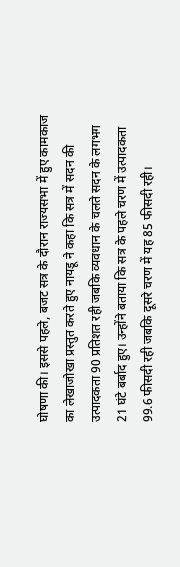घोषणा की। इससे पहले, बजट सत्र के दौरान राज्यसभा में हुए कामकाज का लेखाजोखा प्रस्तुत करते हुए नायडू ने कहा कि सत्र में सदन की उत्पादकता 90 प्रतिशत रही जबकि व्यवधान के चलते सदन के लगभग 21 घंटे बर्बाद हुए। उन्होंने बताया कि सत्र के पहले चरण में उत्पादकता 99.6 फीसदी रही जबकि दूसरे चरण में यह 85 फीसदी रही।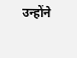उन्होंने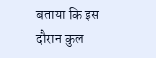बताया कि इस दौरान कुल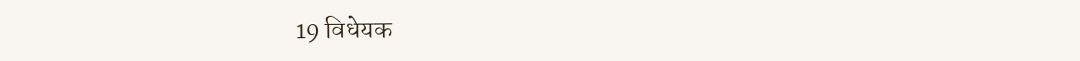19 विधेयक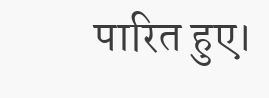पारित हुए।